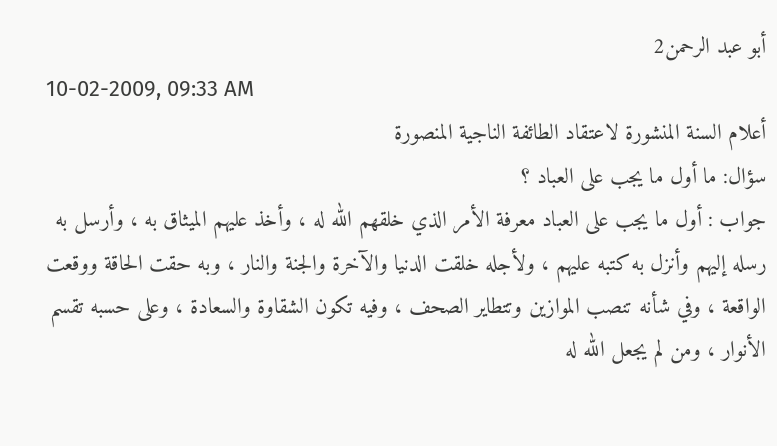أبو عبد الرحمن2
10-02-2009, 09:33 AM
أعلام السنة المنشورة لاعتقاد الطائفة الناجية المنصورة
سؤال: ما أول ما يجب على العباد ؟
جواب : أول ما يجب على العباد معرفة الأمر الذي خلقهم الله له ، وأخذ عليهم الميثاق به ، وأرسل به رسله إليهم وأنزل به كتبه عليهم ، ولأجله خلقت الدنيا والآخرة والجنة والنار ، وبه حقت الحاقة ووقعت الواقعة ، وفي شأنه تنصب الموازين وتتطاير الصحف ، وفيه تكون الشقاوة والسعادة ، وعلى حسبه تقسم الأنوار ، ومن لم يجعل الله له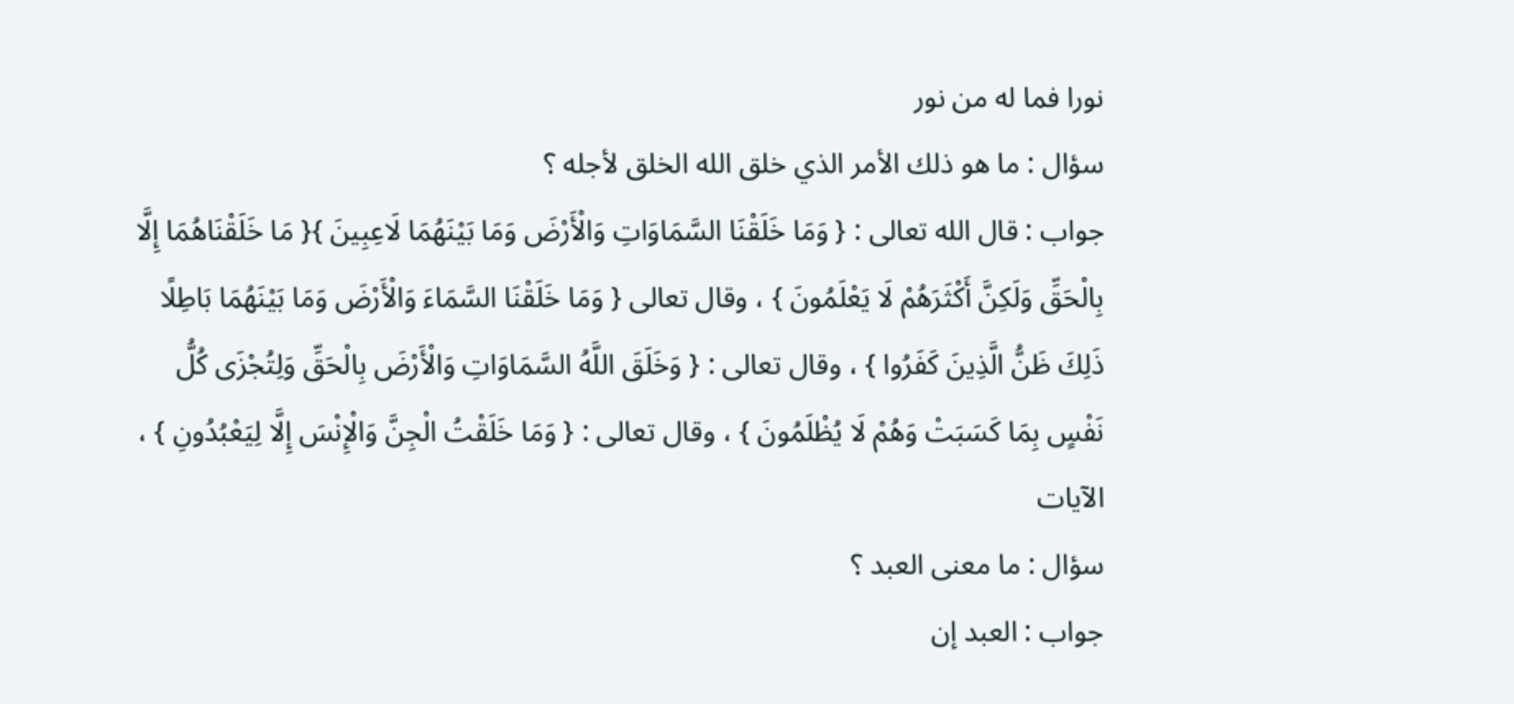نورا فما له من نور
سؤال : ما هو ذلك الأمر الذي خلق الله الخلق لأجله ؟
جواب : قال الله تعالى : { وَمَا خَلَقْنَا السَّمَاوَاتِ وَالْأَرْضَ وَمَا بَيْنَهُمَا لَاعِبِينَ }{ مَا خَلَقْنَاهُمَا إِلَّا بِالْحَقِّ وَلَكِنَّ أَكْثَرَهُمْ لَا يَعْلَمُونَ } ، وقال تعالى { وَمَا خَلَقْنَا السَّمَاءَ وَالْأَرْضَ وَمَا بَيْنَهُمَا بَاطِلًا ذَلِكَ ظَنُّ الَّذِينَ كَفَرُوا } ، وقال تعالى : { وَخَلَقَ اللَّهُ السَّمَاوَاتِ وَالْأَرْضَ بِالْحَقِّ وَلِتُجْزَى كُلُّ نَفْسٍ بِمَا كَسَبَتْ وَهُمْ لَا يُظْلَمُونَ } ، وقال تعالى : { وَمَا خَلَقْتُ الْجِنَّ وَالْإِنْسَ إِلَّا لِيَعْبُدُونِ } ، الآيات
سؤال : ما معنى العبد ؟
جواب : العبد إن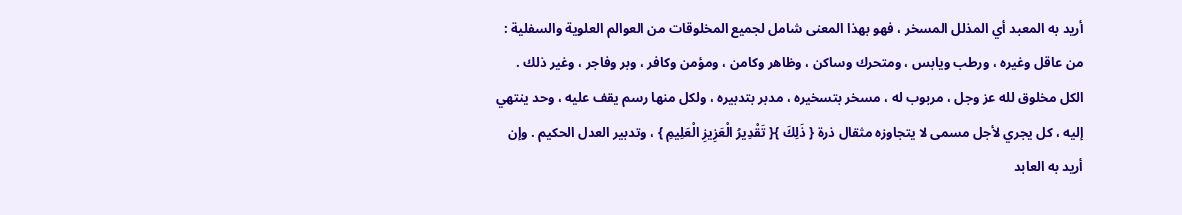أريد به المعبد أي المذلل المسخر ، فهو بهذا المعنى شامل لجميع المخلوقات من العوالم العلوية والسفلية : من عاقل وغيره ، ورطب ويابس ، ومتحرك وساكن ، وظاهر وكامن ، ومؤمن وكافر ، وبر وفاجر ، وغير ذلك . الكل مخلوق لله عز وجل ، مربوب له ، مسخر بتسخيره ، مدبر بتدبيره ، ولكل منها رسم يقف عليه ، وحد ينتهي إليه ، كل يجري لأجل مسمى لا يتجاوزه مثقال ذرة { ذَلِكَ }{ تَقْدِيرُ الْعَزِيزِ الْعَلِيمِ } ، وتدبير العدل الحكيم . وإن أريد به العابد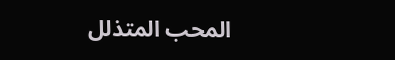المحب المتذلل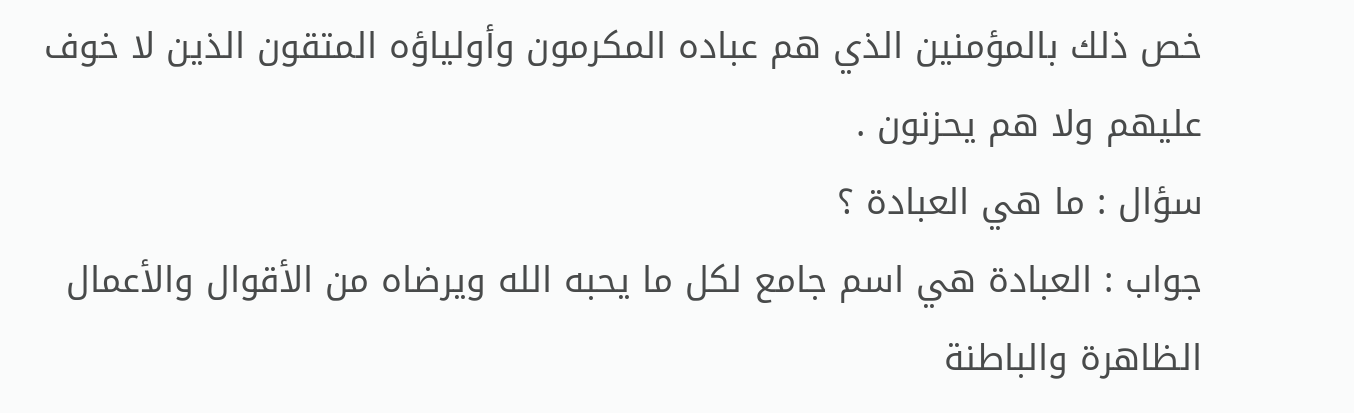خص ذلك بالمؤمنين الذي هم عباده المكرمون وأولياؤه المتقون الذين لا خوف عليهم ولا هم يحزنون .
سؤال : ما هي العبادة ؟
جواب : العبادة هي اسم جامع لكل ما يحبه الله ويرضاه من الأقوال والأعمال الظاهرة والباطنة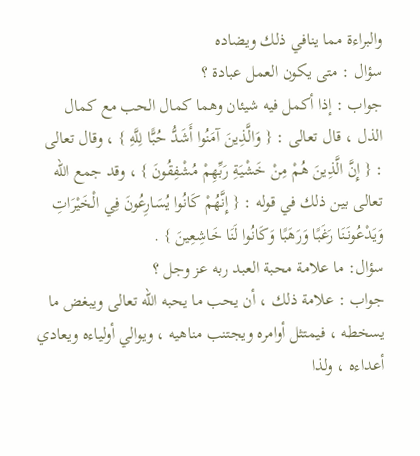والبراءة مما ينافي ذلك ويضاده
سؤال : متى يكون العمل عبادة ؟
جواب : إذا أكمل فيه شيئان وهما كمال الحب مع كمال الذل ، قال تعالى : { وَالَّذِينَ آمَنُوا أَشَدُّ حُبًّا لِلَّهِ } ، وقال تعالى : { إِنَّ الَّذِينَ هُمْ مِنْ خَشْيَةِ رَبِّهِمْ مُشْفِقُونَ } ، وقد جمع الله تعالى بين ذلك في قوله : { إِنَّهُمْ كَانُوا يُسَارِعُونَ فِي الْخَيْرَاتِ وَيَدْعُونَنَا رَغَبًا وَرَهَبًا وَكَانُوا لَنَا خَاشِعِينَ } .
سؤال: ما علامة محبة العبد ربه عز وجل ؟
جواب : علامة ذلك ، أن يحب ما يحبه الله تعالى ويبغض ما يسخطه ، فيمتثل أوامره ويجتنب مناهيه ، ويوالي أولياءه ويعادي أعداءه ، ولذا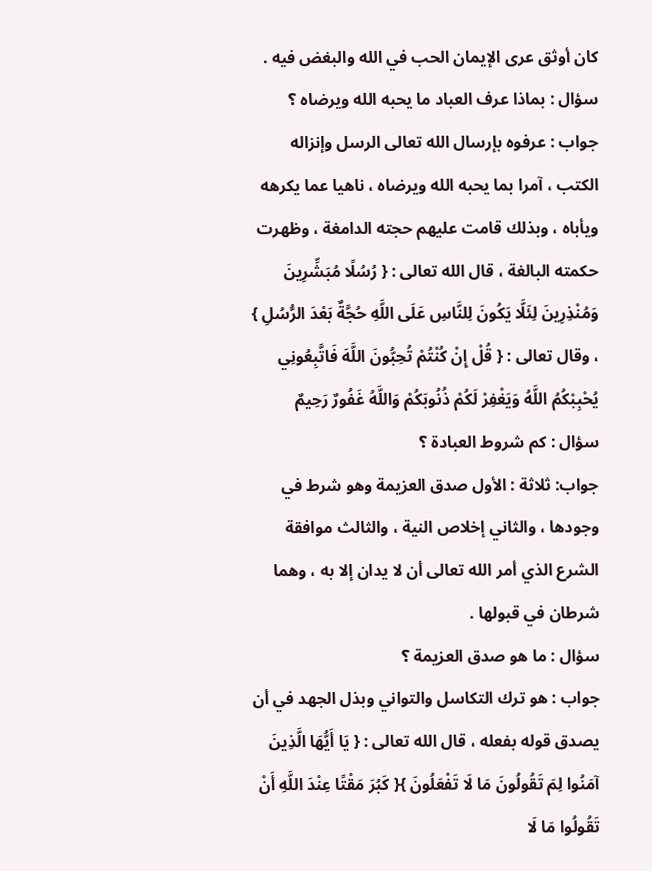كان أوثق عرى الإيمان الحب في الله والبغض فيه .
سؤال : بماذا عرف العباد ما يحبه الله ويرضاه ؟
جواب : عرفوه بإرسال الله تعالى الرسل وإنزاله الكتب ، آمرا بما يحبه الله ويرضاه ، ناهيا عما يكرهه ويأباه ، وبذلك قامت عليهم حجته الدامغة ، وظهرت حكمته البالغة ، قال الله تعالى : { رُسُلًا مُبَشِّرِينَ وَمُنْذِرِينَ لِئَلَّا يَكُونَ لِلنَّاسِ عَلَى اللَّهِ حُجَّةٌ بَعْدَ الرُّسُلِ } ، وقال تعالى : { قُلْ إِنْ كُنْتُمْ تُحِبُّونَ اللَّهَ فَاتَّبِعُونِي يُحْبِبْكُمُ اللَّهُ وَيَغْفِرْ لَكُمْ ذُنُوبَكُمْ وَاللَّهُ غَفُورٌ رَحِيمٌ
سؤال : كم شروط العبادة ؟
جواب: ثلاثة : الأول صدق العزيمة وهو شرط في وجودها ، والثاني إخلاص النية ، والثالث موافقة الشرع الذي أمر الله تعالى أن لا يدان إلا به ، وهما شرطان في قبولها .
سؤال : ما هو صدق العزيمة ؟
جواب : هو ترك التكاسل والتواني وبذل الجهد في أن يصدق قوله بفعله ، قال الله تعالى : { يَا أَيُّهَا الَّذِينَ آمَنُوا لِمَ تَقُولُونَ مَا لَا تَفْعَلُونَ }{ كَبُرَ مَقْتًا عِنْدَ اللَّهِ أَنْ تَقُولُوا مَا لَا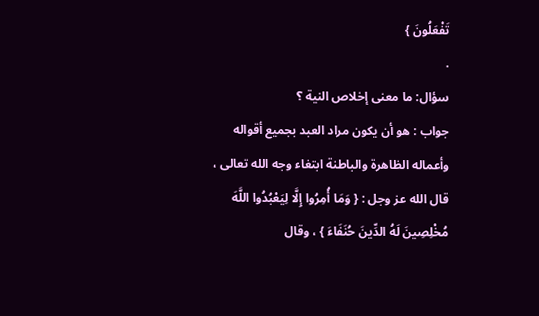تَفْعَلُونَ }
.
سؤال: ما معنى إخلاص النية ؟
جواب : هو أن يكون مراد العبد بجميع أقواله وأعماله الظاهرة والباطنة ابتغاء وجه الله تعالى ، قال الله عز وجل : { وَمَا أُمِرُوا إِلَّا لِيَعْبُدُوا اللَّهَ مُخْلِصِينَ لَهُ الدِّينَ حُنَفَاءَ } ، وقال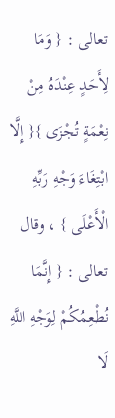تعالى : { وَمَا لِأَحَدٍ عِنْدَهُ مِنْ نِعْمَةٍ تُجْزَى }{ إِلَّا ابْتِغَاءَ وَجْهِ رَبِّهِ الْأَعْلَى } ، وقال تعالى : { إِنَّمَا نُطْعِمُكُمْ لِوَجْهِ اللَّهِ لَا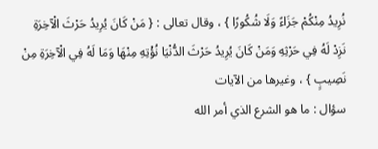نُرِيدُ مِنْكُمْ جَزَاءً وَلَا شُكُورًا } ، وقال تعالى : { مَنْ كَانَ يُرِيدُ حَرْثَ الْآخِرَةِ نَزِدْ لَهُ فِي حَرْثِهِ وَمَنْ كَانَ يُرِيدُ حَرْثَ الدُّنْيَا نُؤْتِهِ مِنْهَا وَمَا لَهُ فِي الْآخِرَةِ مِنْ نَصِيبٍ } ، وغيرها من الآيات
سؤال : ما هو الشرع الذي أمر الله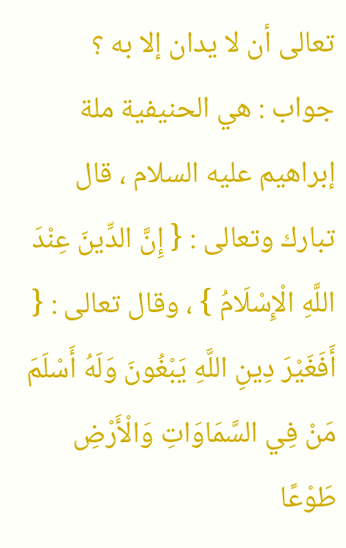تعالى أن لا يدان إلا به ؟
جواب : هي الحنيفية ملة إبراهيم عليه السلام ، قال تبارك وتعالى : { إِنَّ الدِّينَ عِنْدَ اللَّهِ الْإِسْلَامُ } ، وقال تعالى : { أَفَغَيْرَ دِينِ اللَّهِ يَبْغُونَ وَلَهُ أَسْلَمَ مَنْ فِي السَّمَاوَاتِ وَالْأَرْضِ طَوْعًا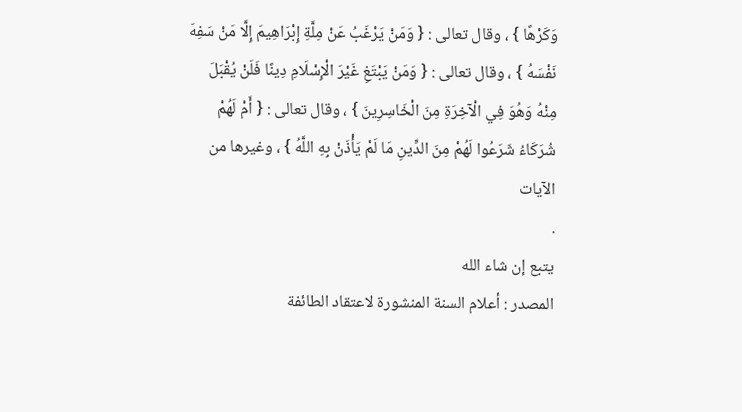وَكَرْهًا } ، وقال تعالى : { وَمَنْ يَرْغَبُ عَنْ مِلَّةِ إِبْرَاهِيمَ إِلَّا مَنْ سَفِهَ نَفْسَهُ } ، وقال تعالى : { وَمَنْ يَبْتَغِ غَيْرَ الْإِسْلَامِ دِينًا فَلَنْ يُقْبَلَ مِنْهُ وَهُوَ فِي الْآخِرَةِ مِنَ الْخَاسِرِينَ } ، وقال تعالى : { أَمْ لَهُمْ شُرَكَاءُ شَرَعُوا لَهُمْ مِنَ الدِّينِ مَا لَمْ يَأْذَنْ بِهِ اللَّهُ } ، وغيرها من الآيات
.
يتبع إن شاء الله
المصدر : أعلام السنة المنشورة لاعتقاد الطائفة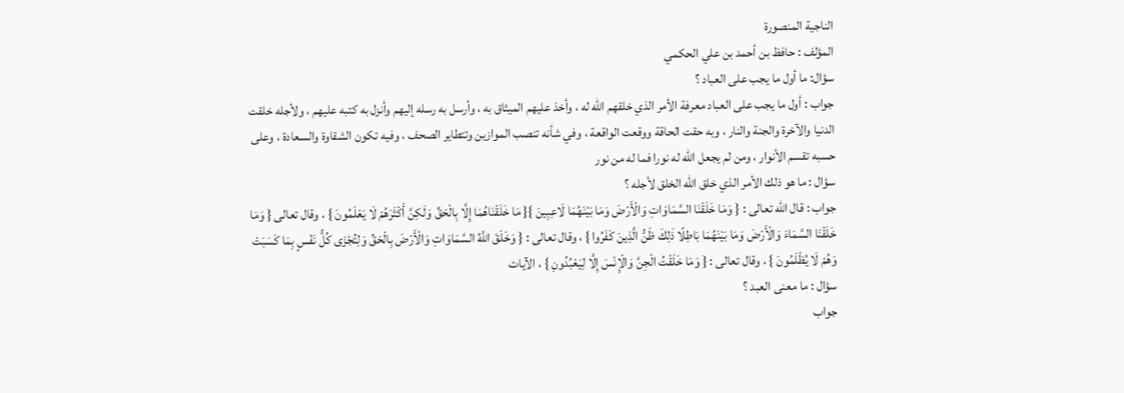الناجية المنصورة
المؤلف : حافظ بن أحمد بن علي الحكمي
سؤال: ما أول ما يجب على العباد ؟
جواب : أول ما يجب على العباد معرفة الأمر الذي خلقهم الله له ، وأخذ عليهم الميثاق به ، وأرسل به رسله إليهم وأنزل به كتبه عليهم ، ولأجله خلقت الدنيا والآخرة والجنة والنار ، وبه حقت الحاقة ووقعت الواقعة ، وفي شأنه تنصب الموازين وتتطاير الصحف ، وفيه تكون الشقاوة والسعادة ، وعلى حسبه تقسم الأنوار ، ومن لم يجعل الله له نورا فما له من نور
سؤال : ما هو ذلك الأمر الذي خلق الله الخلق لأجله ؟
جواب : قال الله تعالى : { وَمَا خَلَقْنَا السَّمَاوَاتِ وَالْأَرْضَ وَمَا بَيْنَهُمَا لَاعِبِينَ }{ مَا خَلَقْنَاهُمَا إِلَّا بِالْحَقِّ وَلَكِنَّ أَكْثَرَهُمْ لَا يَعْلَمُونَ } ، وقال تعالى { وَمَا خَلَقْنَا السَّمَاءَ وَالْأَرْضَ وَمَا بَيْنَهُمَا بَاطِلًا ذَلِكَ ظَنُّ الَّذِينَ كَفَرُوا } ، وقال تعالى : { وَخَلَقَ اللَّهُ السَّمَاوَاتِ وَالْأَرْضَ بِالْحَقِّ وَلِتُجْزَى كُلُّ نَفْسٍ بِمَا كَسَبَتْ وَهُمْ لَا يُظْلَمُونَ } ، وقال تعالى : { وَمَا خَلَقْتُ الْجِنَّ وَالْإِنْسَ إِلَّا لِيَعْبُدُونِ } ، الآيات
سؤال : ما معنى العبد ؟
جواب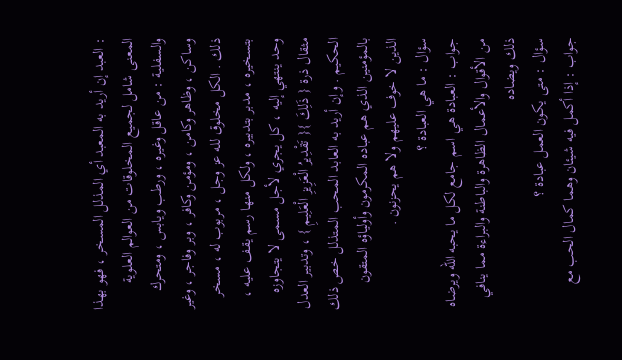: العبد إن أريد به المعبد أي المذلل المسخر ، فهو بهذا المعنى شامل لجميع المخلوقات من العوالم العلوية والسفلية : من عاقل وغيره ، ورطب ويابس ، ومتحرك وساكن ، وظاهر وكامن ، ومؤمن وكافر ، وبر وفاجر ، وغير ذلك . الكل مخلوق لله عز وجل ، مربوب له ، مسخر بتسخيره ، مدبر بتدبيره ، ولكل منها رسم يقف عليه ، وحد ينتهي إليه ، كل يجري لأجل مسمى لا يتجاوزه مثقال ذرة { ذَلِكَ }{ تَقْدِيرُ الْعَزِيزِ الْعَلِيمِ } ، وتدبير العدل الحكيم . وإن أريد به العابد المحب المتذلل خص ذلك بالمؤمنين الذي هم عباده المكرمون وأولياؤه المتقون الذين لا خوف عليهم ولا هم يحزنون .
سؤال : ما هي العبادة ؟
جواب : العبادة هي اسم جامع لكل ما يحبه الله ويرضاه من الأقوال والأعمال الظاهرة والباطنة والبراءة مما ينافي ذلك ويضاده
سؤال : متى يكون العمل عبادة ؟
جواب : إذا أكمل فيه شيئان وهما كمال الحب مع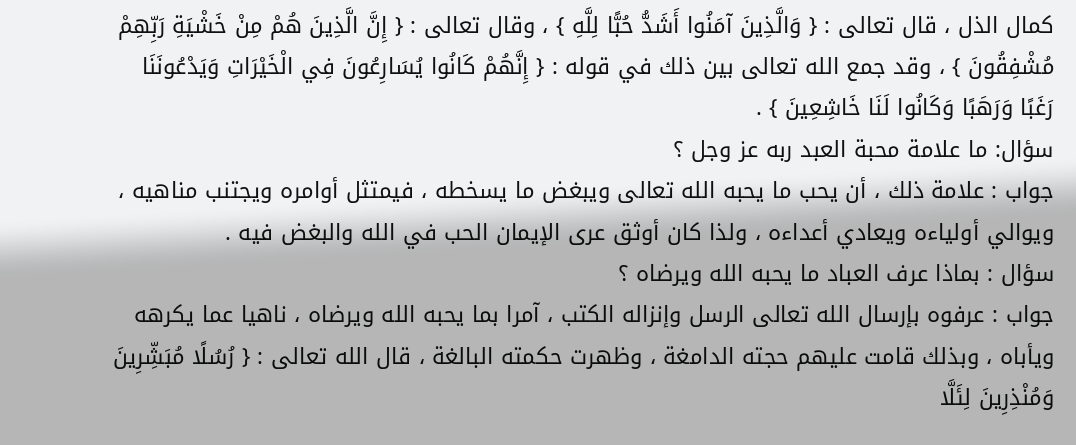كمال الذل ، قال تعالى : { وَالَّذِينَ آمَنُوا أَشَدُّ حُبًّا لِلَّهِ } ، وقال تعالى : { إِنَّ الَّذِينَ هُمْ مِنْ خَشْيَةِ رَبِّهِمْ مُشْفِقُونَ } ، وقد جمع الله تعالى بين ذلك في قوله : { إِنَّهُمْ كَانُوا يُسَارِعُونَ فِي الْخَيْرَاتِ وَيَدْعُونَنَا رَغَبًا وَرَهَبًا وَكَانُوا لَنَا خَاشِعِينَ } .
سؤال: ما علامة محبة العبد ربه عز وجل ؟
جواب : علامة ذلك ، أن يحب ما يحبه الله تعالى ويبغض ما يسخطه ، فيمتثل أوامره ويجتنب مناهيه ، ويوالي أولياءه ويعادي أعداءه ، ولذا كان أوثق عرى الإيمان الحب في الله والبغض فيه .
سؤال : بماذا عرف العباد ما يحبه الله ويرضاه ؟
جواب : عرفوه بإرسال الله تعالى الرسل وإنزاله الكتب ، آمرا بما يحبه الله ويرضاه ، ناهيا عما يكرهه ويأباه ، وبذلك قامت عليهم حجته الدامغة ، وظهرت حكمته البالغة ، قال الله تعالى : { رُسُلًا مُبَشِّرِينَ وَمُنْذِرِينَ لِئَلَّا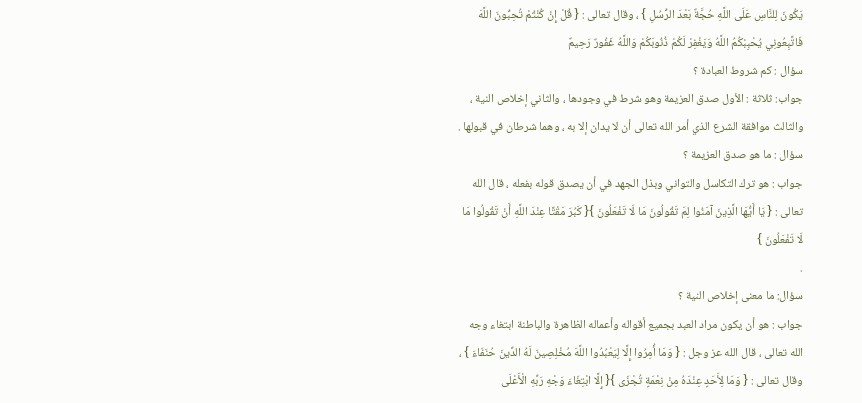يَكُونَ لِلنَّاسِ عَلَى اللَّهِ حُجَّةٌ بَعْدَ الرُّسُلِ } ، وقال تعالى : { قُلْ إِنْ كُنْتُمْ تُحِبُّونَ اللَّهَ فَاتَّبِعُونِي يُحْبِبْكُمُ اللَّهُ وَيَغْفِرْ لَكُمْ ذُنُوبَكُمْ وَاللَّهُ غَفُورٌ رَحِيمٌ
سؤال : كم شروط العبادة ؟
جواب: ثلاثة : الأول صدق العزيمة وهو شرط في وجودها ، والثاني إخلاص النية ، والثالث موافقة الشرع الذي أمر الله تعالى أن لا يدان إلا به ، وهما شرطان في قبولها .
سؤال : ما هو صدق العزيمة ؟
جواب : هو ترك التكاسل والتواني وبذل الجهد في أن يصدق قوله بفعله ، قال الله تعالى : { يَا أَيُّهَا الَّذِينَ آمَنُوا لِمَ تَقُولُونَ مَا لَا تَفْعَلُونَ }{ كَبُرَ مَقْتًا عِنْدَ اللَّهِ أَنْ تَقُولُوا مَا لَا تَفْعَلُونَ }
.
سؤال: ما معنى إخلاص النية ؟
جواب : هو أن يكون مراد العبد بجميع أقواله وأعماله الظاهرة والباطنة ابتغاء وجه الله تعالى ، قال الله عز وجل : { وَمَا أُمِرُوا إِلَّا لِيَعْبُدُوا اللَّهَ مُخْلِصِينَ لَهُ الدِّينَ حُنَفَاءَ } ، وقال تعالى : { وَمَا لِأَحَدٍ عِنْدَهُ مِنْ نِعْمَةٍ تُجْزَى }{ إِلَّا ابْتِغَاءَ وَجْهِ رَبِّهِ الْأَعْلَى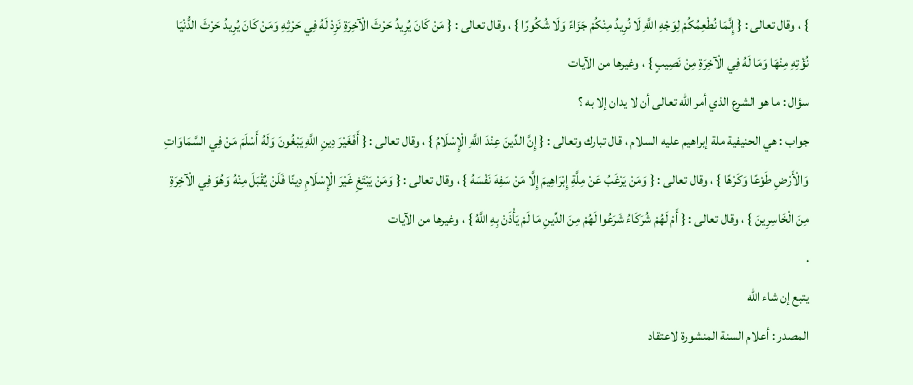} ، وقال تعالى : { إِنَّمَا نُطْعِمُكُمْ لِوَجْهِ اللَّهِ لَا نُرِيدُ مِنْكُمْ جَزَاءً وَلَا شُكُورًا } ، وقال تعالى : { مَنْ كَانَ يُرِيدُ حَرْثَ الْآخِرَةِ نَزِدْ لَهُ فِي حَرْثِهِ وَمَنْ كَانَ يُرِيدُ حَرْثَ الدُّنْيَا نُؤْتِهِ مِنْهَا وَمَا لَهُ فِي الْآخِرَةِ مِنْ نَصِيبٍ } ، وغيرها من الآيات
سؤال : ما هو الشرع الذي أمر الله تعالى أن لا يدان إلا به ؟
جواب : هي الحنيفية ملة إبراهيم عليه السلام ، قال تبارك وتعالى : { إِنَّ الدِّينَ عِنْدَ اللَّهِ الْإِسْلَامُ } ، وقال تعالى : { أَفَغَيْرَ دِينِ اللَّهِ يَبْغُونَ وَلَهُ أَسْلَمَ مَنْ فِي السَّمَاوَاتِ وَالْأَرْضِ طَوْعًا وَكَرْهًا } ، وقال تعالى : { وَمَنْ يَرْغَبُ عَنْ مِلَّةِ إِبْرَاهِيمَ إِلَّا مَنْ سَفِهَ نَفْسَهُ } ، وقال تعالى : { وَمَنْ يَبْتَغِ غَيْرَ الْإِسْلَامِ دِينًا فَلَنْ يُقْبَلَ مِنْهُ وَهُوَ فِي الْآخِرَةِ مِنَ الْخَاسِرِينَ } ، وقال تعالى : { أَمْ لَهُمْ شُرَكَاءُ شَرَعُوا لَهُمْ مِنَ الدِّينِ مَا لَمْ يَأْذَنْ بِهِ اللَّهُ } ، وغيرها من الآيات
.
يتبع إن شاء الله
المصدر : أعلام السنة المنشورة لاعتقاد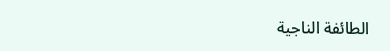الطائفة الناجية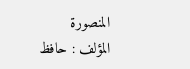المنصورة
المؤلف : حافظ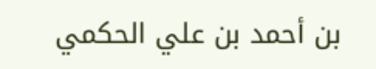بن أحمد بن علي الحكمي